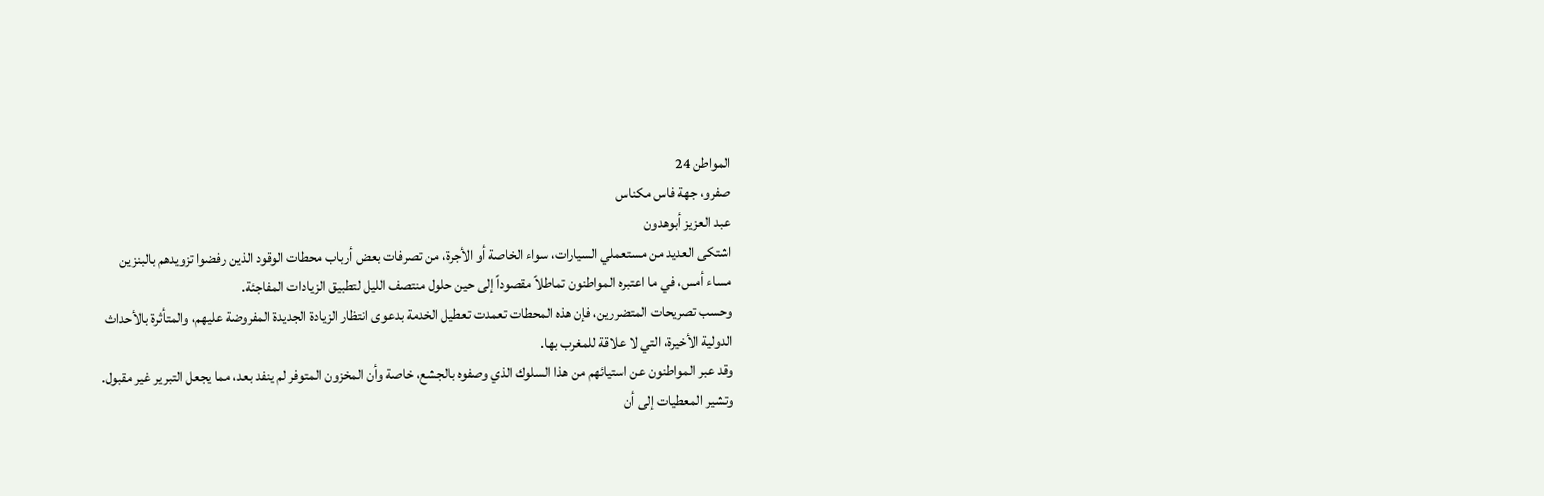المواطن 24
صفرو، جهة فاس مكناس
عبد العزيز أبوهدون
اشتكى العديد من مستعملي السيارات، سواء الخاصة أو الأجرة، من تصرفات بعض أرباب محطات الوقود الذين رفضوا تزويدهم بالبنزين مساء أمس، في ما اعتبره المواطنون تماطلاً مقصوداً إلى حين حلول منتصف الليل لتطبيق الزيادات المفاجئة.
وحسب تصريحات المتضررين، فإن هذه المحطات تعمدت تعطيل الخدمة بدعوى انتظار الزيادة الجديدة المفروضة عليهم، والمتأثرة بالأحداث الدولية الأخيرة، التي لا علاقة للمغرب بها.
وقد عبر المواطنون عن استيائهم من هذا السلوك الذي وصفوه بالجشع، خاصة وأن المخزون المتوفر لم ينفد بعد، مما يجعل التبرير غير مقبول.
وتشير المعطيات إلى أن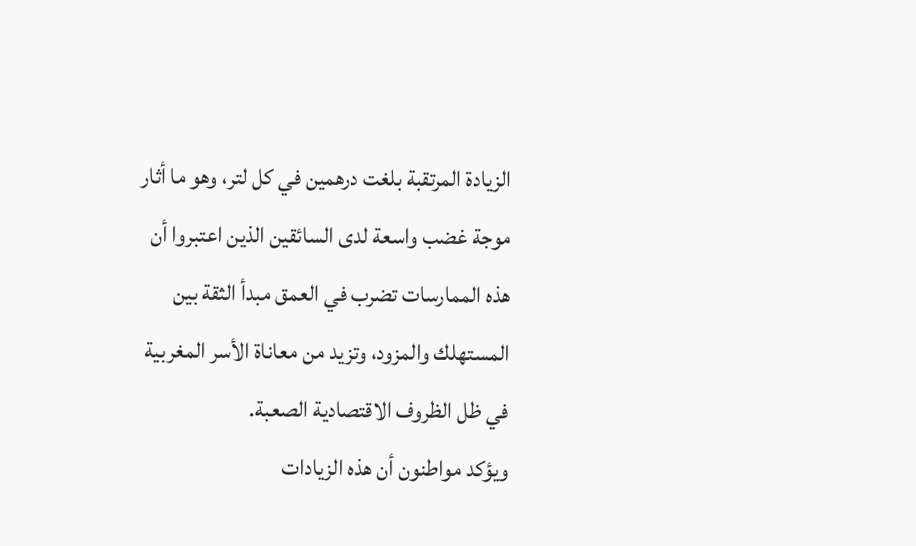الزيادة المرتقبة بلغت درهمين في كل لتر، وهو ما أثار موجة غضب واسعة لدى السائقين الذين اعتبروا أن هذه الممارسات تضرب في العمق مبدأ الثقة بين المستهلك والمزود، وتزيد من معاناة الأسر المغربية في ظل الظروف الاقتصادية الصعبة.
ويؤكد مواطنون أن هذه الزيادات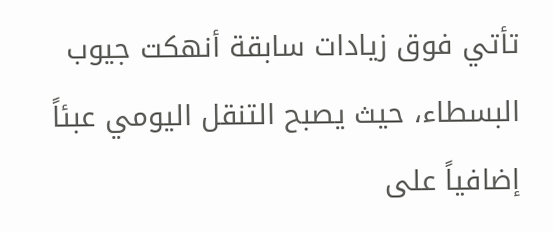تأتي فوق زيادات سابقة أنهكت جيوب البسطاء، حيث يصبح التنقل اليومي عبئاً إضافياً على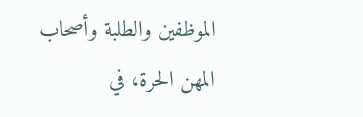الموظفين والطلبة وأصحاب المهن الحرة، في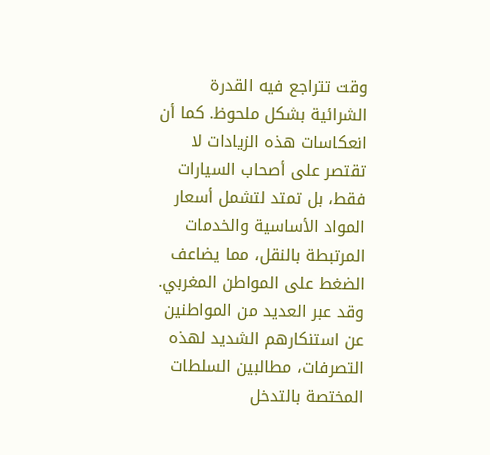وقت تتراجع فيه القدرة الشرائية بشكل ملحوظ. كما أن انعكاسات هذه الزيادات لا تقتصر على أصحاب السيارات فقط، بل تمتد لتشمل أسعار المواد الأساسية والخدمات المرتبطة بالنقل، مما يضاعف الضغط على المواطن المغربي.
وقد عبر العديد من المواطنين عن استنكارهم الشديد لهذه التصرفات، مطالبين السلطات المختصة بالتدخل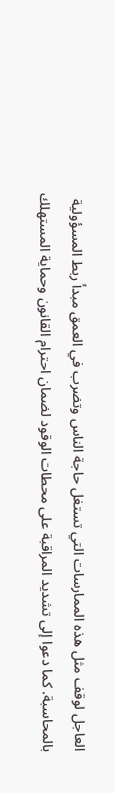العاجل لوقف مثل هذه الممارسات التي تستغل حاجة الناس وتضرب في العمق مبدأ ربط المسؤولية بالمحاسبة. كما دعوا إلى تشديد المراقبة على محطات الوقود لضمان احترام القانون وحماية المستهلك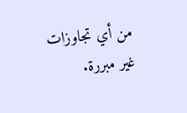من أي تجاوزات غير مبررة.